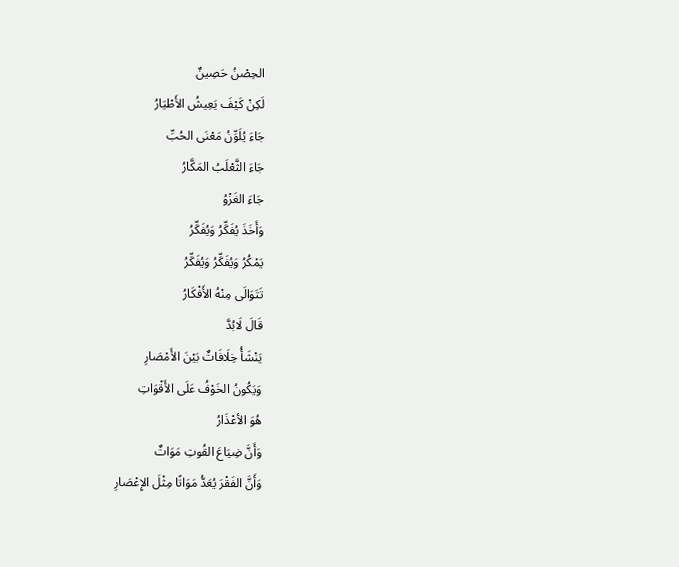الحِصْنُ حَصِينٌ
لَكِنْ كَيْفَ يَعِيشُ الأَطْيَارُ
جَاءَ يُلَوِّنُ مَعْنَى الحُبِّ
جَاءَ الثَّعْلَبُ المَكَّارُ
جَاءَ الغَزْوُ
وَأَخَذَ يُفَكِّرُ وَيُفَكِّرُ
يَمْكُرُ وَيُفَكِّرُ وَيُفَكِّرُ
تَتَوَالَى مِنْهُ الأَفْكَارُ
قَالَ لَابُدَّ
يَنْشَأُ خِلَافَاتٌ بَيْنَ الأَمْصَارِ
وَيَكُونُ الخَوْفُ عَلَى الأَقْوَاتِ
هُوَ الأعْذَارُ
وَأَنَّ ضِيَاعَ القُوتِ مَوَاتٌ
وَأَنَّ الفَقْرَ يُعَدُّ مَوَاتًا مِثْلَ الإِعْصَارِ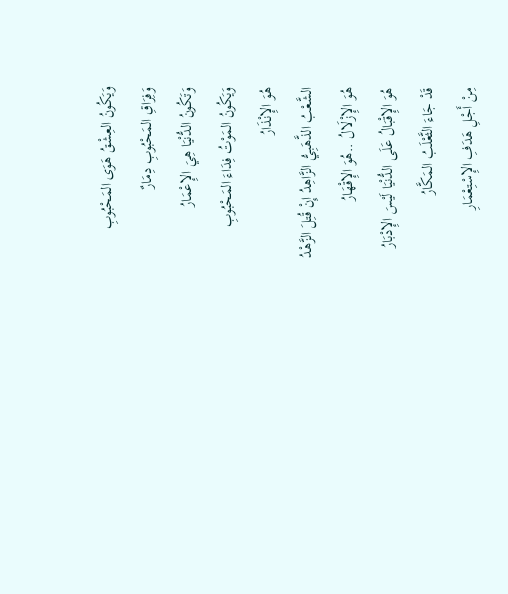وَيَكُونُ العِشْقُ هَوَى المَحْبُوبِ
وَفِرَاقِ المَحْبُوبِ دِمَارٌ
وَتَكُونُ الدُّنْيَا هِيَ الإِعْمَارُ
وَيَكُونُ المَوْتُ فِدَاءَ المَحْبُوبِ
هُوَ الإِنْذَارُ
الشَّعْبُ الذَّهَبِيُّ الزَّاهِدُ إِنْ قُتِلَ الزَّهْدُ
هُوَ الإِزْلَالُ ..هُوَ الإِقْهَارُ
هُوَ الإِقْبَالُ عَلَى الدُّنْيَا لَيْسَ الإِدْبَارُ
قَدْ جَاءَ الثَّعْلَبُ المَكَّارُ
مِنْ أَجْلِ هَدَفِ الإِسْتِعْمَارِ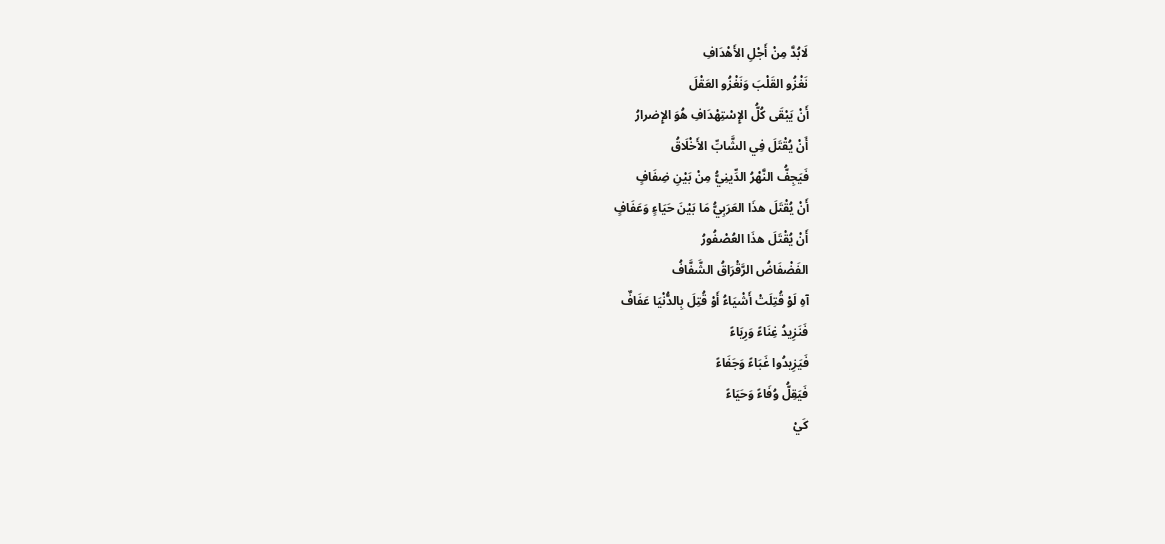لَابُدَّ مِنْ أَجْلِ الأَهْدَافِ
نَغْزُو القَلْبَ وَنَغْزُو العَقْلَ
أَنْ يَبْقَى كُلُّ الإِسْتِهْدَافِ هُوَ الإِضرارُ
أَنْ يُقْتَلَ فِي الشَّابِّ الأَخْلَاقُ
فَيَجِفُّ النَّهْرُ الدِّينِيُّ مِنْ بَيْنِ ضِفَافٍ
أَنْ يُقْتَلَ هذَا العَرَبِيُّ مَا بَيْنَ حَيَاءٍ وَعَفَافٍ
أَنْ يُقْتَلَ هذَا العُصْفُورُ
الفَضْفَاضُ الرَّقْرَاقُ الشَّفَّافُ
آهِ لَوْ قُتِلَتْ أَشْيَاءُ أَوْ قُتِلَ بِالدُّنْيَا عَفَافٌ
فَنَزِيدُ غِنَاءً وَرِيَاءً
فَيَزِيدُوا غَبَاءً وَجَفَاءً
فَيَقِلُّ وُفَاءً وَحَيَاءً
كَيْ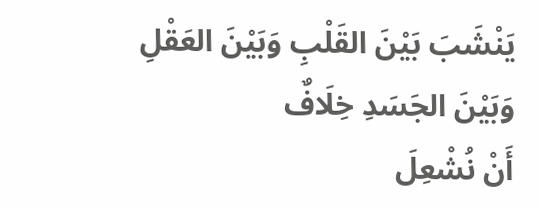يَنْشَبَ بَيْنَ القَلْبِ وَبَيْنَ العَقْلِ
وَبَيْنَ الجَسَدِ خِلَافٌ
أَنْ نُشْعِلَ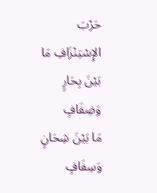حَرْبَ الإِسْتِنْزَافِ مَا بَيْنَ بِحَارٍ وَضِفَافٍ
مَا بَيْنَ شِحَانٍ وَسِفَافٍ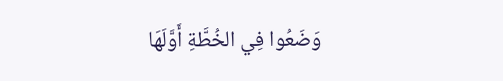وَضَعُوا فِي الخُطَّةِ أَوَّلَهَا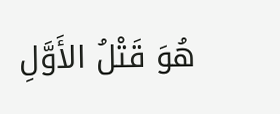هُوَ قَتْلُ الأَوَّلِ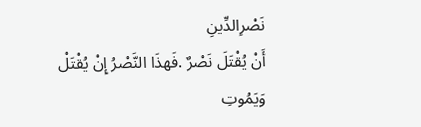نَصْرِالدِّينِ
أَنْ يُقْتَلَ نَصْرٌ .فَهذَا النَّصْرُ إِنْ يُقْتَلْ وَيَمُوتِ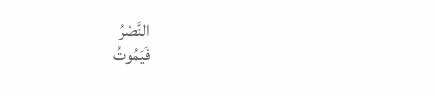النَّصْرُ
فَيَمُوتُ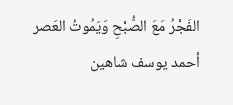الفَجْرُ مَعَ الصُّبْحِ وَيَمُوتُ العَصر
أحمد يوسف شاهين